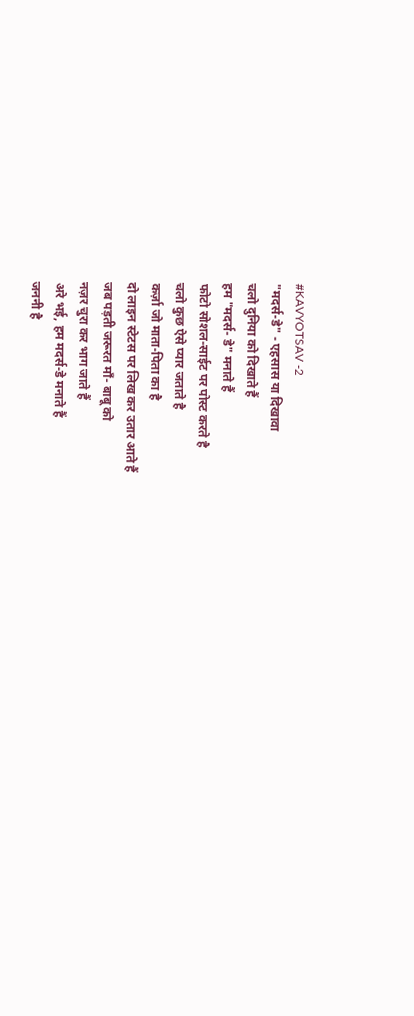#KAVYOTSAV -2
"मदर्स-डे" - एहसास या दिखावा
चलो दुनिया को दिखाते हैं
हम "मदर्स- डे" मनाते हैं
फोटो सोशल-साईट पर पोस्ट करते है
चलो कुछ ऐसे प्यार जताते है
कर्ज़ा जो माता-पिता का है
दो लाइन स्टेटस पर लिख कर उतार आते हैं
जब पड़ती जरूरत माँ- बाबू को
नज़र चुरा कर भाग जाते हैं
अरे भई, हम मदर्स-डे मनाते हैं
जननी है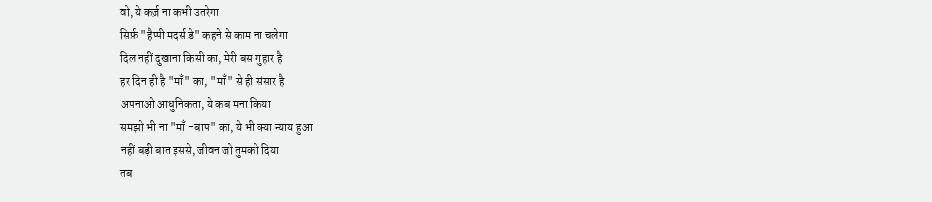वो, ये कर्ज़ ना कभी उतरेगा
सिर्फ़ "हैप्पी मदर्स डे" कहने से काम ना चलेगा
दिल नहीं दुखाना किसी का, मेरी बस गुहार है
हर दिन ही है "माँ" का, "माँ" से ही संसार है
अपनाओ आधुनिकता, ये कब मना किया
समझो भी ना "माँ -बाप" का, ये भी क्या न्याय हुआ
नहीं बड़ी बात इससे, जीवन जो तुमको दिया
तब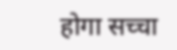होगा सच्चा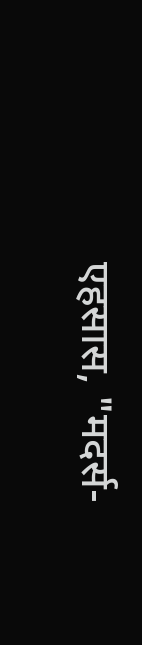एहसास, "मदर्स-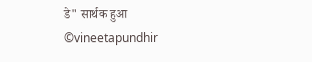डे" सार्थक हुआ
©vineetapundhir